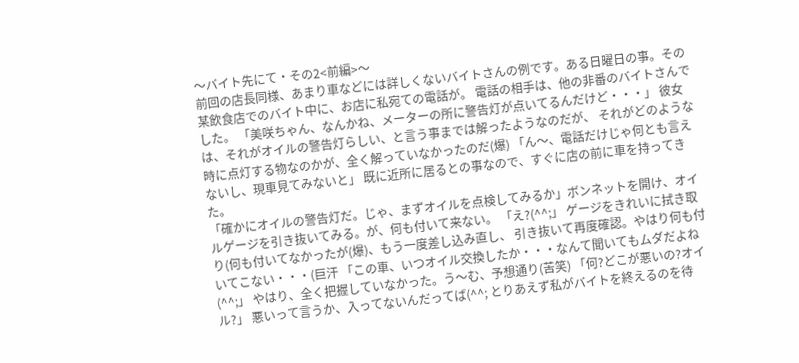〜バイト先にて・その2<前編>〜
前回の店長同様、あまり車などには詳しくないバイトさんの例です。ある日曜日の事。その某飲食店でのバイト中に、お店に私宛ての電話が。 電話の相手は、他の非番のバイトさんでした。 「美咲ちゃん、なんかね、メーターの所に警告灯が点いてるんだけど・・・」 彼女は、それがオイルの警告灯らしい、と言う事までは解ったようなのだが、 それがどのような時に点灯する物なのかが、全く解っていなかったのだ(爆) 「ん〜、電話だけじゃ何とも言えないし、現車見てみないと」 既に近所に居るとの事なので、すぐに店の前に車を持ってきた。
「確かにオイルの警告灯だ。じゃ、まずオイルを点検してみるか」ボンネットを開け、オイルゲージを引き抜いてみる。が、何も付いて来ない。 「え?(^^;」 ゲージをきれいに拭き取り(何も付いてなかったが(爆)、もう一度差し込み直し、 引き抜いて再度確認。やはり何も付いてこない・・・(巨汗 「この車、いつオイル交換したか・・・なんて聞いてもムダだよね(^^;」 やはり、全く把握していなかった。う〜む、予想通り(苦笑) 「何?どこが悪いの?オイル?」 悪いって言うか、入ってないんだってば(^^; とりあえず私がバイトを終えるのを待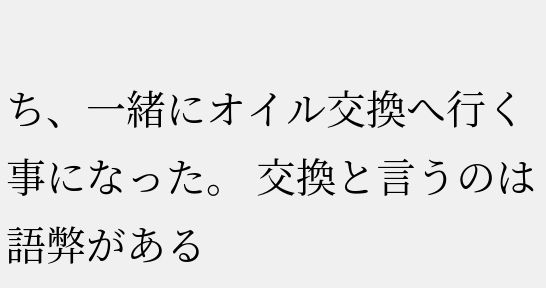ち、一緒にオイル交換へ行く事になった。 交換と言うのは語弊がある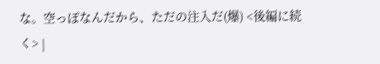な。空っぽなんだから、ただの注入だ(爆) <後編に続く> |